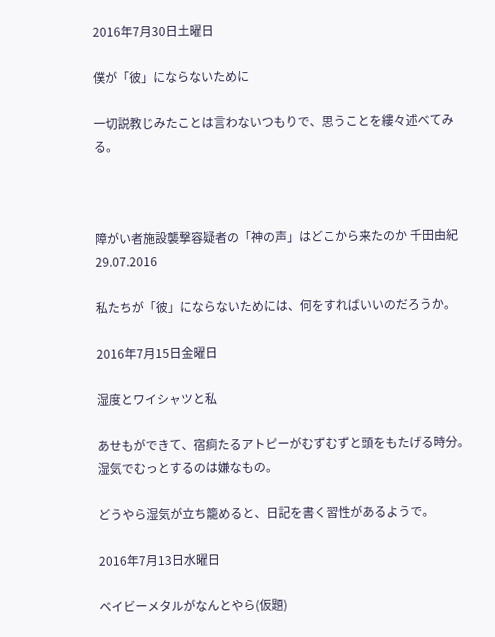2016年7月30日土曜日

僕が「彼」にならないために

一切説教じみたことは言わないつもりで、思うことを縷々述べてみる。



障がい者施設襲撃容疑者の「神の声」はどこから来たのか 千田由紀  29.07.2016

私たちが「彼」にならないためには、何をすればいいのだろうか。

2016年7月15日金曜日

湿度とワイシャツと私

あせもができて、宿痾たるアトピーがむずむずと頭をもたげる時分。
湿気でむっとするのは嫌なもの。

どうやら湿気が立ち籠めると、日記を書く習性があるようで。

2016年7月13日水曜日

ベイビーメタルがなんとやら(仮題)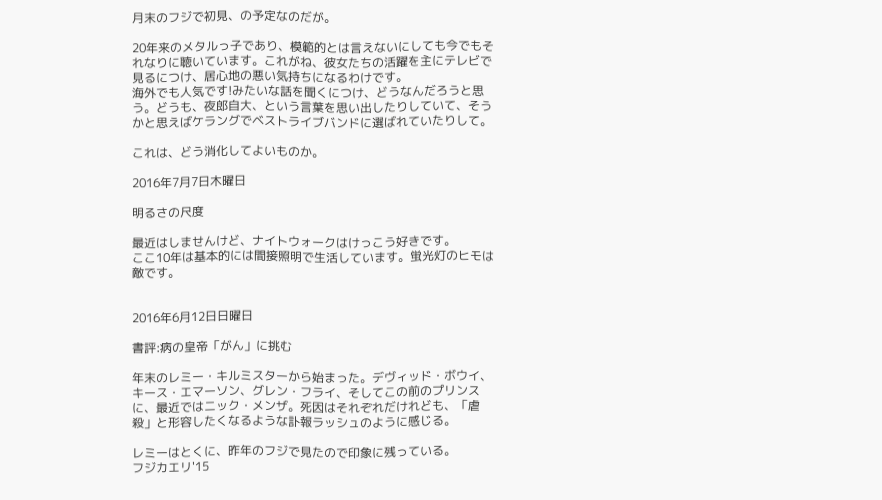月末のフジで初見、の予定なのだが。

20年来のメタルっ子であり、模範的とは言えないにしても今でもそれなりに聴いています。これがね、彼女たちの活躍を主にテレビで見るにつけ、居心地の悪い気持ちになるわけです。
海外でも人気です!みたいな話を聞くにつけ、どうなんだろうと思う。どうも、夜郎自大、という言葉を思い出したりしていて、そうかと思えばケラングでベストライブバンドに選ばれていたりして。

これは、どう消化してよいものか。

2016年7月7日木曜日

明るさの尺度

最近はしませんけど、ナイトウォークはけっこう好きです。
ここ10年は基本的には間接照明で生活しています。蛍光灯のヒモは敵です。


2016年6月12日日曜日

書評:病の皇帝「がん」に挑む

年末のレミー・キルミスターから始まった。デヴィッド・ボウイ、キース・エマーソン、グレン・フライ、そしてこの前のプリンスに、最近ではニック・メンザ。死因はそれぞれだけれども、「虐殺」と形容したくなるような訃報ラッシュのように感じる。

レミーはとくに、昨年のフジで見たので印象に残っている。
フジカエリ'15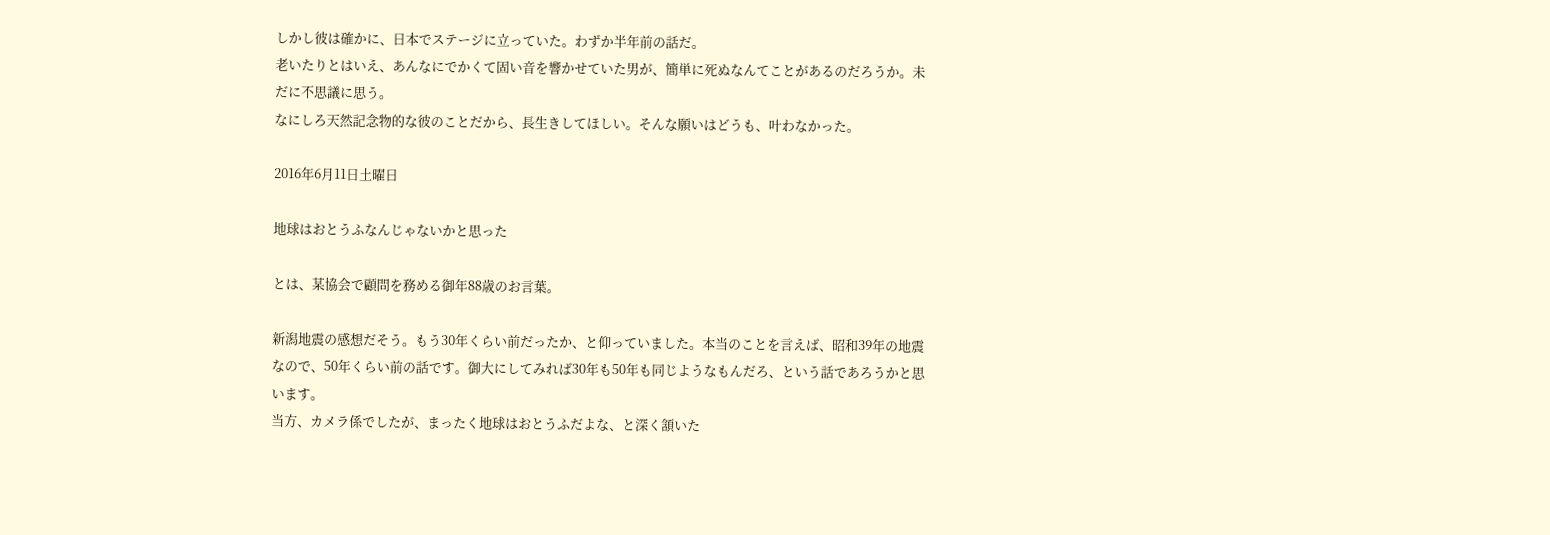しかし彼は確かに、日本でステージに立っていた。わずか半年前の話だ。
老いたりとはいえ、あんなにでかくて固い音を響かせていた男が、簡単に死ぬなんてことがあるのだろうか。未だに不思議に思う。
なにしろ天然記念物的な彼のことだから、長生きしてほしい。そんな願いはどうも、叶わなかった。

2016年6月11日土曜日

地球はおとうふなんじゃないかと思った

とは、某協会で顧問を務める御年88歳のお言葉。

新潟地震の感想だそう。もう30年くらい前だったか、と仰っていました。本当のことを言えば、昭和39年の地震なので、50年くらい前の話です。御大にしてみれば30年も50年も同じようなもんだろ、という話であろうかと思います。
当方、カメラ係でしたが、まったく地球はおとうふだよな、と深く頷いた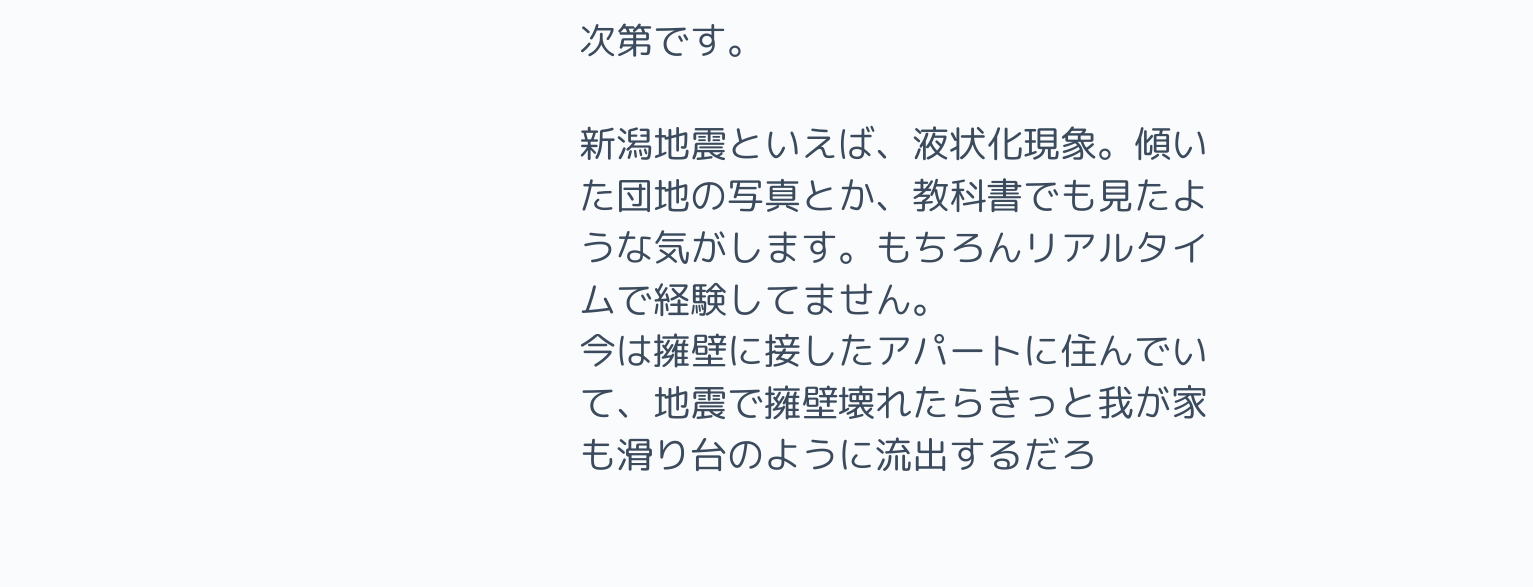次第です。

新潟地震といえば、液状化現象。傾いた団地の写真とか、教科書でも見たような気がします。もちろんリアルタイムで経験してません。
今は擁壁に接したアパートに住んでいて、地震で擁壁壊れたらきっと我が家も滑り台のように流出するだろ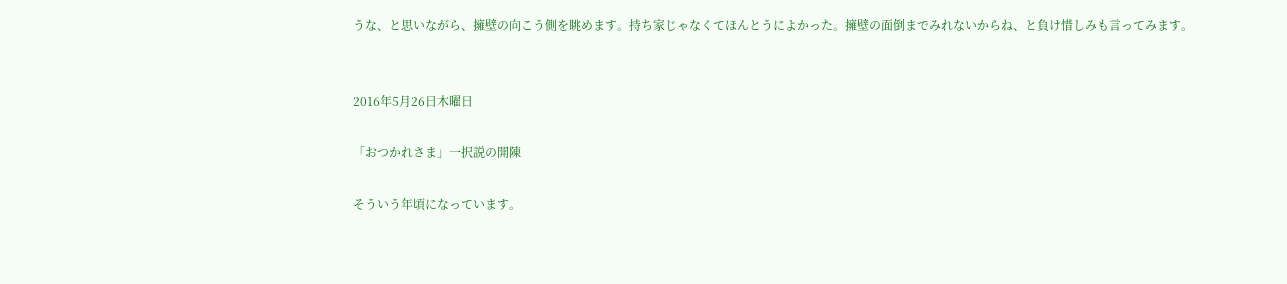うな、と思いながら、擁壁の向こう側を眺めます。持ち家じゃなくてほんとうによかった。擁壁の面倒までみれないからね、と負け惜しみも言ってみます。


2016年5月26日木曜日

「おつかれさま」一択説の開陳

そういう年頃になっています。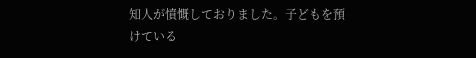知人が憤慨しておりました。子どもを預けている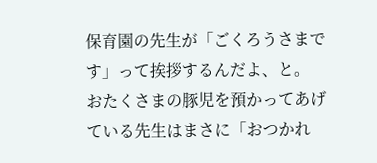保育園の先生が「ごくろうさまです」って挨拶するんだよ、と。
おたくさまの豚児を預かってあげている先生はまさに「おつかれ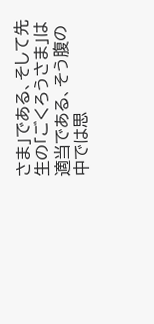さま」である、そして先生の「ごくろうさま」は適当である、そう腹の中では思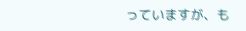っていますが、も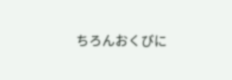ちろんおくびに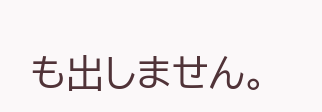も出しません。